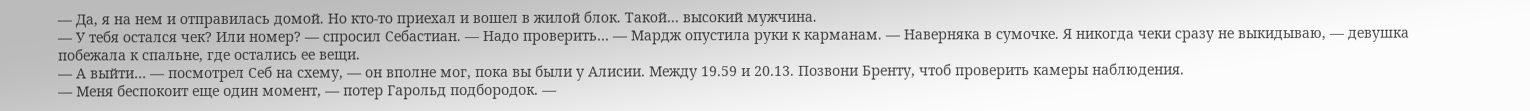— Да, я на нем и отправилась домой. Но кто-то приехал и вошел в жилой блок. Такой… высокий мужчина.
— У тебя остался чек? Или номер? — спросил Себастиан. — Надо проверить… — Мардж опустила руки к карманам. — Наверняка в сумочке. Я никогда чеки сразу не выкидываю, — девушка побежала к спальне, где остались ее вещи.
— А выйти… — посмотрел Себ на схему, — он вполне мог, пока вы были у Алисии. Между 19.59 и 20.13. Позвони Бренту, чтоб проверить камеры наблюдения.
— Меня беспокоит еще один момент, — потер Гарольд подбородок. —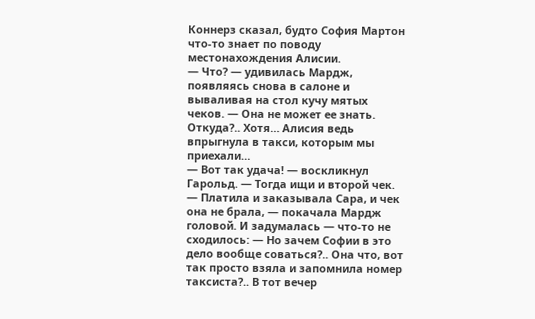Коннерз сказал, будто София Мартон что-то знает по поводу местонахождения Алисии.
— Что? — удивилась Мардж, появляясь снова в салоне и вываливая на стол кучу мятых чеков. — Она не может ее знать. Откуда?.. Хотя… Алисия ведь впрыгнула в такси, которым мы приехали…
— Вот так удача! — воскликнул Гарольд. — Тогда ищи и второй чек.
— Платила и заказывала Сара, и чек она не брала, — покачала Мардж головой. И задумалась — что-то не сходилось: — Но зачем Софии в это дело вообще соваться?.. Она что, вот так просто взяла и запомнила номер таксиста?.. В тот вечер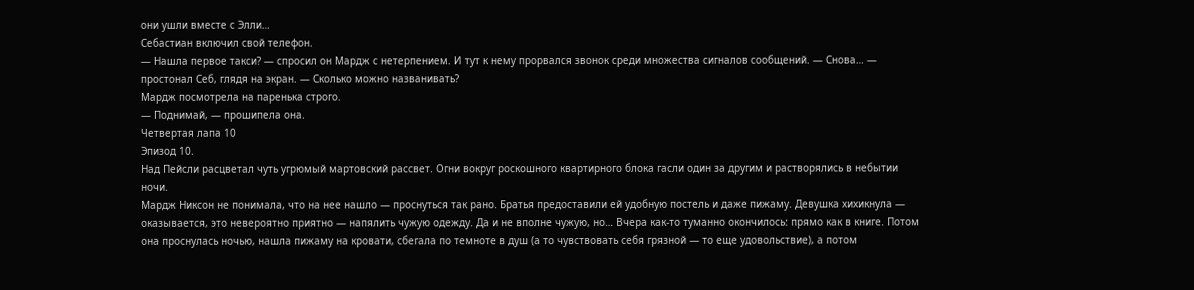они ушли вместе с Элли…
Себастиан включил свой телефон.
— Нашла первое такси? — спросил он Мардж с нетерпением. И тут к нему прорвался звонок среди множества сигналов сообщений. — Снова… — простонал Себ, глядя на экран. — Сколько можно названивать?
Мардж посмотрела на паренька строго.
— Поднимай, — прошипела она.
Четвертая лапа 10
Эпизод 10.
Над Пейсли расцветал чуть угрюмый мартовский рассвет. Огни вокруг роскошного квартирного блока гасли один за другим и растворялись в небытии ночи.
Мардж Никсон не понимала, что на нее нашло — проснуться так рано. Братья предоставили ей удобную постель и даже пижаму. Девушка хихикнула — оказывается, это невероятно приятно — напялить чужую одежду. Да и не вполне чужую, но… Вчера как-то туманно окончилось: прямо как в книге. Потом она проснулась ночью, нашла пижаму на кровати, сбегала по темноте в душ (а то чувствовать себя грязной — то еще удовольствие), а потом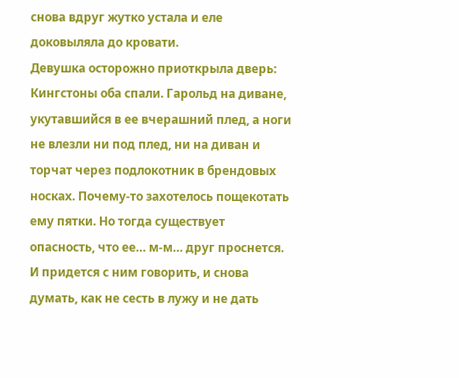снова вдруг жутко устала и еле доковыляла до кровати.
Девушка осторожно приоткрыла дверь: Кингстоны оба спали. Гарольд на диване, укутавшийся в ее вчерашний плед, а ноги не влезли ни под плед, ни на диван и торчат через подлокотник в брендовых носках. Почему-то захотелось пощекотать ему пятки. Но тогда существует опасность, что ее… м-м… друг проснется. И придется с ним говорить, и снова думать, как не сесть в лужу и не дать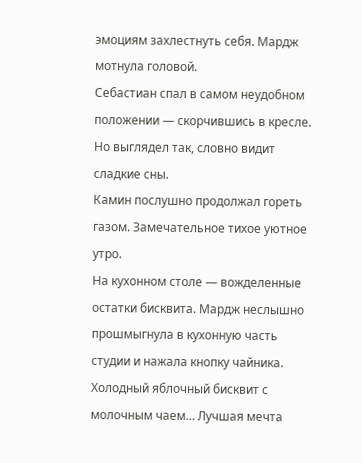эмоциям захлестнуть себя. Мардж мотнула головой.
Себастиан спал в самом неудобном положении — скорчившись в кресле. Но выглядел так, словно видит сладкие сны.
Камин послушно продолжал гореть газом. Замечательное тихое уютное утро.
На кухонном столе — вожделенные остатки бисквита. Мардж неслышно прошмыгнула в кухонную часть студии и нажала кнопку чайника. Холодный яблочный бисквит с молочным чаем… Лучшая мечта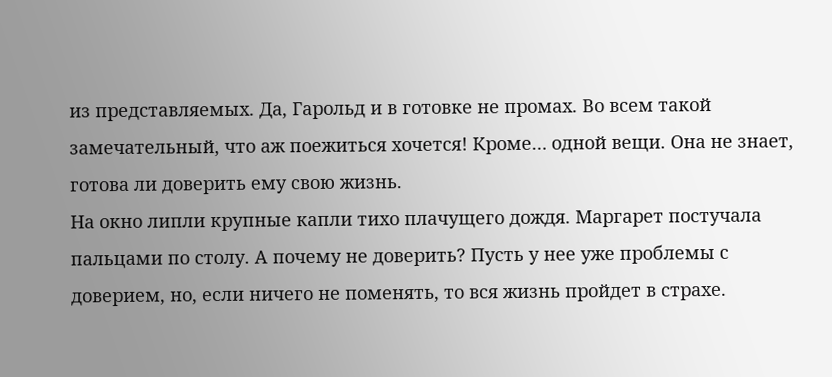из представляемых. Да, Гарольд и в готовке не промах. Во всем такой замечательный, что аж поежиться хочется! Кроме… одной вещи. Она не знает, готова ли доверить ему свою жизнь.
На окно липли крупные капли тихо плачущего дождя. Маргарет постучала пальцами по столу. А почему не доверить? Пусть у нее уже проблемы с доверием, но, если ничего не поменять, то вся жизнь пройдет в страхе.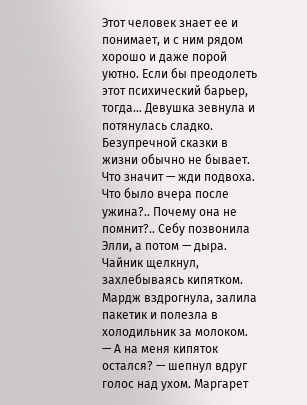Этот человек знает ее и понимает, и с ним рядом хорошо и даже порой уютно. Если бы преодолеть этот психический барьер, тогда… Девушка зевнула и потянулась сладко. Безупречной сказки в жизни обычно не бывает. Что значит — жди подвоха.
Что было вчера после ужина?.. Почему она не помнит?.. Себу позвонила Элли, а потом — дыра.
Чайник щелкнул, захлебываясь кипятком. Мардж вздрогнула, залила пакетик и полезла в холодильник за молоком.
— А на меня кипяток остался? — шепнул вдруг голос над ухом. Маргарет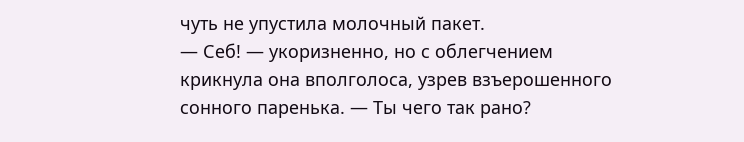чуть не упустила молочный пакет.
— Себ! — укоризненно, но с облегчением крикнула она вполголоса, узрев взъерошенного сонного паренька. — Ты чего так рано?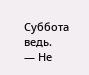Суббота ведь.
— Не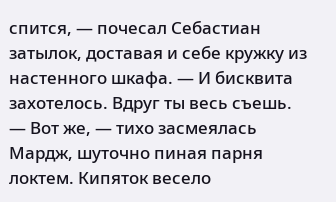спится, — почесал Себастиан затылок, доставая и себе кружку из настенного шкафа. — И бисквита захотелось. Вдруг ты весь съешь.
— Вот же, — тихо засмеялась Мардж, шуточно пиная парня локтем. Кипяток весело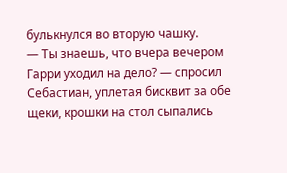булькнулся во вторую чашку.
— Ты знаешь, что вчера вечером Гарри уходил на дело? — спросил Себастиан, уплетая бисквит за обе щеки, крошки на стол сыпались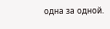одна за одной.